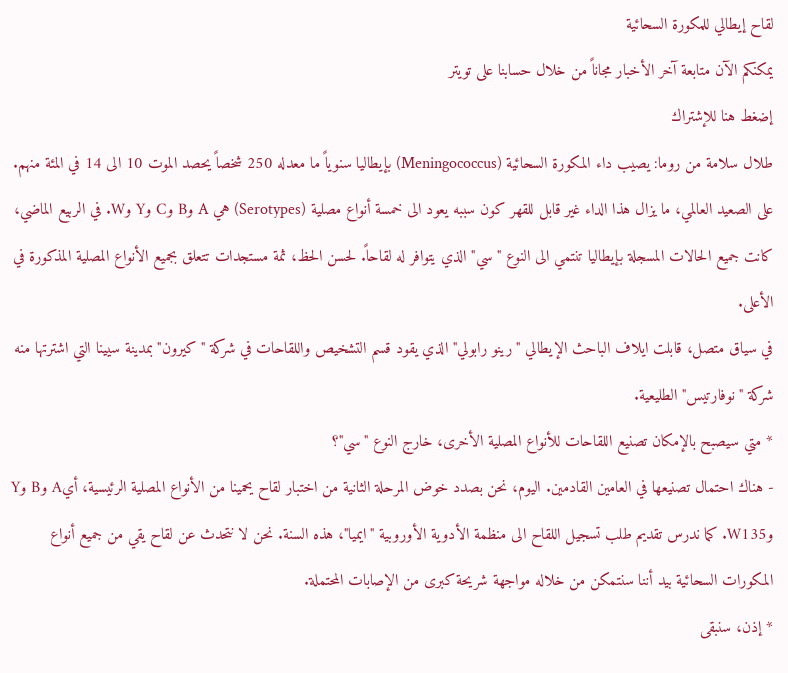لقاح إيطالي للمكورة السحائية
يمكنكم الآن متابعة آخر الأخبار مجاناً من خلال حسابنا على تويتر
إضغط هنا للإشتراك
طلال سلامة من روما: يصيب داء المكورة السحائية (Meningococcus) بإيطاليا سنوياً ما معدله 250 شخصاً يحصد الموت 10 الى 14 في المئة منهم. على الصعيد العالمي، ما يزال هذا الداء غير قابل للقهر كون سببه يعود الى خمسة أنواع مصلية (Serotypes) هي A وB وC وY وW. في الربيع الماضي، كانت جميع الحالات المسجلة بإيطاليا تنتمي الى النوع "سي" الذي يتوافر له لقاحاً. لحسن الحظ، ثمة مستجدات تتعلق بجميع الأنواع المصلية المذكورة في الأعلى.
في سياق متصل، قابلت ايلاف الباحث الإيطالي "رينو رابولي" الذي يقود قسم التشخيص واللقاحات في شركة "كيرون" بمدينة سيينا التي اشترتها منه شركة "نوفارتيس" الطليعية.
* متي سيصبح بالإمكان تصنيع اللقاحات للأنواع المصلية الأخرى، خارج النوع "سي"؟
- هناك احتمال تصنيعها في العامين القادمين. اليوم، نحن بصدد خوض المرحلة الثانية من اختبار لقاح يحمينا من الأنواع المصلية الرئيسية، أيA وB وY وW135. كما ندرس تقديم طلب تسجيل اللقاح الى منظمة الأدوية الأوروبية "ايميا"، هذه السنة. نحن لا نتحدث عن لقاح يقي من جميع أنواع المكورات السحائية بيد أننا سنتمكن من خلاله مواجهة شريحة كبرى من الإصابات المحتملة.
* إذن، سنبقى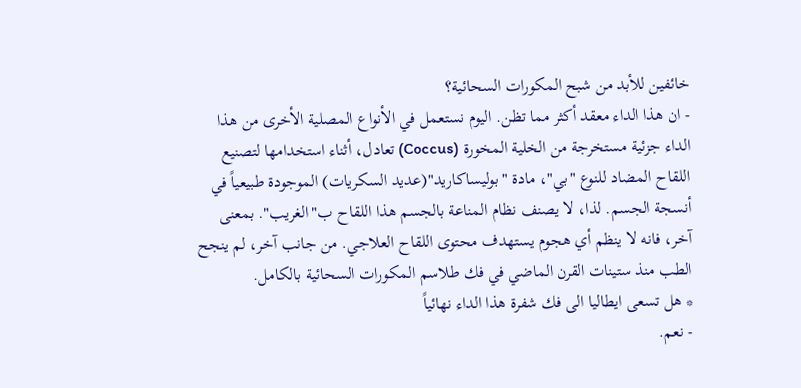خائفين للأبد من شبح المكورات السحائية؟
- ان هذا الداء معقد أكثر مما تظن. اليوم نستعمل في الأنواع المصلية الأخرى من هذا الداء جزئية مستخرجة من الخلية المخورة (Coccus) تعادل، أثناء استخدامها لتصنيع اللقاح المضاد للنوع "بي"، مادة "بوليساكاريد"(عديد السكريات) الموجودة طبيعياً في أنسجة الجسم. لذا، لا يصنف نظام المناعة بالجسم هذا اللقاح ب"الغريب". بمعنى آخر، فانه لا ينظم أي هجوم يستهدف محتوى اللقاح العلاجي. من جانب آخر، لم ينجح الطب منذ ستينات القرن الماضي في فك طلاسم المكورات السحائية بالكامل.
* هل تسعى ايطاليا الى فك شفرة هذا الداء نهائياً
- نعم.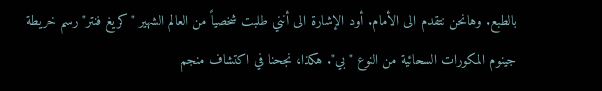بالطبع. وهانحن نتقدم الى الأمام. أود الإشارة الى أنني طلبت شخصياً من العالم الشهير "كريغ فنتر" رسم خريطة جينوم المكورات السحائية من النوع "بي". هكذا، نجحنا في اكتشاف منجم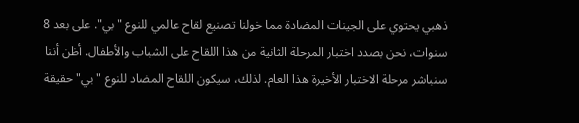ذهبي يحتوي على الجينات المضادة مما خولنا تصنيع لقاح عالمي للنوع "بي". على بعد 8 سنوات، نحن بصدد اختبار المرحلة الثانية من هذا اللقاح على الشباب والأطفال. أظن أننا سنباشر مرحلة الاختبار الأخيرة هذا العام. لذلك، سيكون اللقاح المضاد للنوع "بي" حقيقة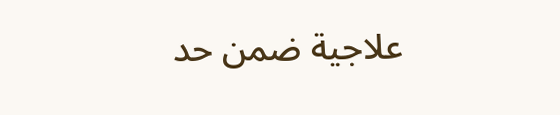علاجية ضمن حد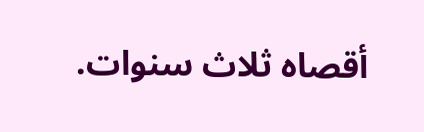أقصاه ثلاث سنوات.